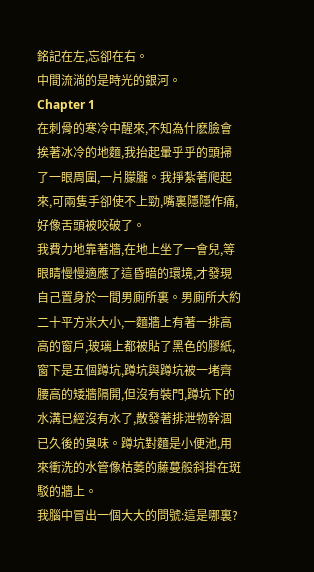銘記在左,忘卻在右。
中間流淌的是時光的銀河。
Chapter 1
在刺骨的寒冷中醒來,不知為什麽臉會挨著冰冷的地麵,我抬起暈乎乎的頭掃了一眼周圍,一片朦朧。我掙紮著爬起來,可兩隻手卻使不上勁,嘴裏隱隱作痛,好像舌頭被咬破了。
我費力地靠著牆,在地上坐了一會兒,等眼睛慢慢適應了這昏暗的環境,才發現自己置身於一間男廁所裏。男廁所大約二十平方米大小,一麵牆上有著一排高高的窗戶,玻璃上都被貼了黑色的膠紙,窗下是五個蹲坑,蹲坑與蹲坑被一堵齊腰高的矮牆隔開,但沒有裝門,蹲坑下的水溝已經沒有水了,散發著排泄物幹涸已久後的臭味。蹲坑對麵是小便池,用來衝洗的水管像枯萎的藤蔓般斜掛在斑駁的牆上。
我腦中冒出一個大大的問號:這是哪裏?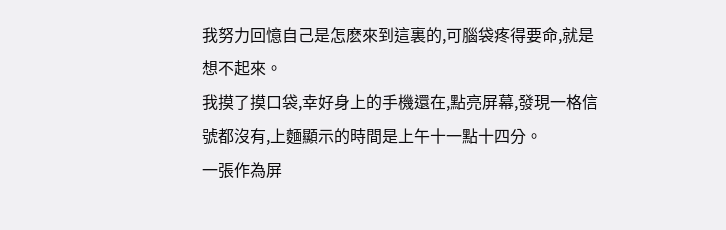我努力回憶自己是怎麽來到這裏的,可腦袋疼得要命,就是想不起來。
我摸了摸口袋,幸好身上的手機還在,點亮屏幕,發現一格信號都沒有,上麵顯示的時間是上午十一點十四分。
一張作為屏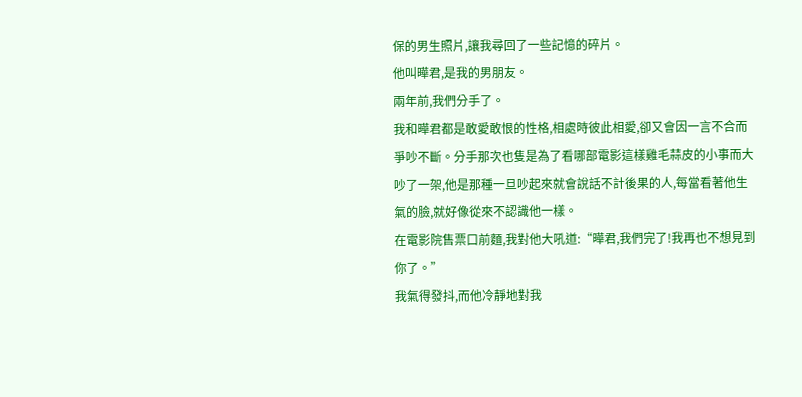保的男生照片,讓我尋回了一些記憶的碎片。
他叫曄君,是我的男朋友。
兩年前,我們分手了。
我和曄君都是敢愛敢恨的性格,相處時彼此相愛,卻又會因一言不合而爭吵不斷。分手那次也隻是為了看哪部電影這樣雞毛蒜皮的小事而大吵了一架,他是那種一旦吵起來就會說話不計後果的人,每當看著他生氣的臉,就好像從來不認識他一樣。
在電影院售票口前麵,我對他大吼道:“曄君,我們完了!我再也不想見到你了。”
我氣得發抖,而他冷靜地對我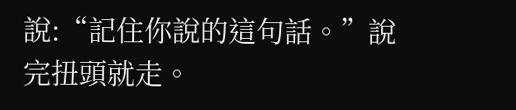說:“記住你說的這句話。”說完扭頭就走。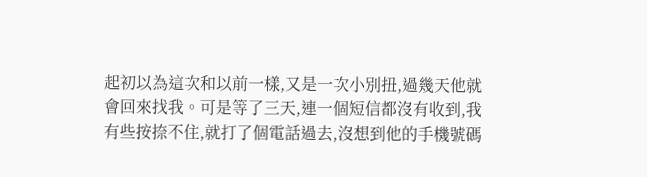起初以為這次和以前一樣,又是一次小別扭,過幾天他就會回來找我。可是等了三天,連一個短信都沒有收到,我有些按捺不住,就打了個電話過去,沒想到他的手機號碼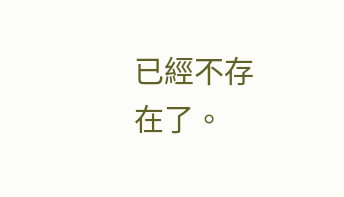已經不存在了。